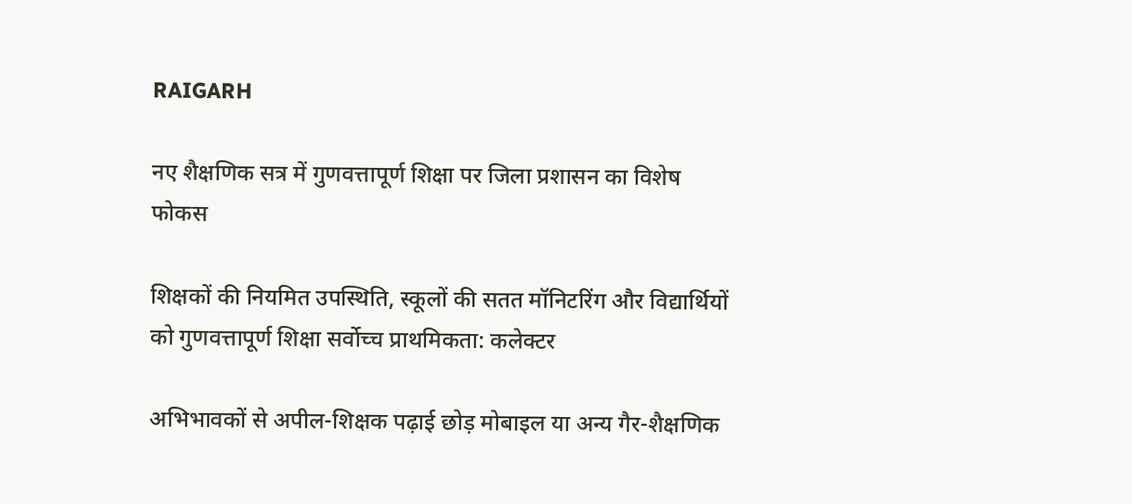RAIGARH

नए शैक्षणिक सत्र में गुणवत्तापूर्ण शिक्षा पर जिला प्रशासन का विशेष फोकस

शिक्षकों की नियमित उपस्थिति, स्कूलों की सतत मॉनिटरिंग और विद्यार्थियों को गुणवत्तापूर्ण शिक्षा सर्वोच्च प्राथमिकता: कलेक्टर

अभिभावकों से अपील-शिक्षक पढ़ाई छोड़ मोबाइल या अन्य गैर-शैक्षणिक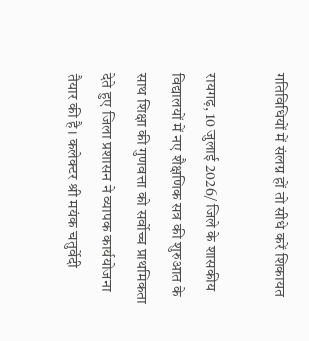गतिविधियों में संलग्न हों तो सीधे करें शिकायत

रायगढ़, 10 जुलाई 2026/ जिले के शासकीय विद्यालयों में नए शैक्षणिक सत्र की शुरुआत के साथ शिक्षा की गुणवत्ता को सर्वोच्च प्राथमिकता देते हुए जिला प्रशासन ने व्यापक कार्ययोजना तैयार की है। कलेक्टर श्री मयंक चतुर्वेदी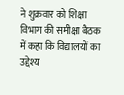ने शुक्रवार को शिक्षा विभाग की समीक्षा बैठक में कहा कि विद्यालयों का उद्देश्य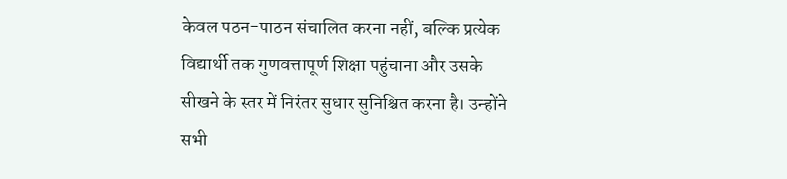केवल पठन-पाठन संचालित करना नहीं, बल्कि प्रत्येक विद्यार्थी तक गुणवत्तापूर्ण शिक्षा पहुंचाना और उसके सीखने के स्तर में निरंतर सुधार सुनिश्चित करना है। उन्होंने सभी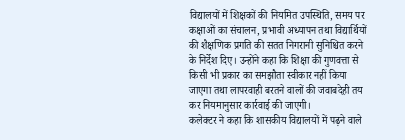विद्यालयों में शिक्षकों की नियमित उपस्थिति, समय पर कक्षाओं का संचालन, प्रभावी अध्यापन तथा विद्यार्थियों की शैक्षणिक प्रगति की सतत निगरानी सुनिश्चित करने के निर्देश दिए। उन्होंने कहा कि शिक्षा की गुणवत्ता से किसी भी प्रकार का समझौता स्वीकार नहीं किया जाएगा तथा लापरवाही बरतने वालों की जवाबदेही तय कर नियमानुसार कार्रवाई की जाएगी।
कलेक्टर ने कहा कि शासकीय विद्यालयों में पढ़ने वाले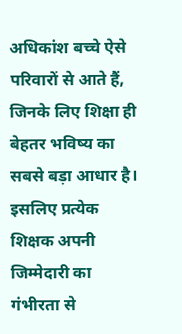अधिकांश बच्चे ऐसे परिवारों से आते हैं, जिनके लिए शिक्षा ही बेहतर भविष्य का सबसे बड़ा आधार है। इसलिए प्रत्येक शिक्षक अपनी जिम्मेदारी का गंभीरता से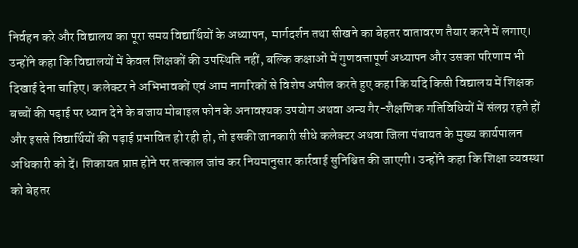निर्वहन करे और विद्यालय का पूरा समय विद्यार्थियों के अध्यापन, मार्गदर्शन तथा सीखने का बेहतर वातावरण तैयार करने में लगाए। उन्होंने कहा कि विद्यालयों में केवल शिक्षकों की उपस्थिति नहीं, बल्कि कक्षाओं में गुणवत्तापूर्ण अध्यापन और उसका परिणाम भी दिखाई देना चाहिए। कलेक्टर ने अभिभावकों एवं आम नागरिकों से विशेष अपील करते हुए कहा कि यदि किसी विद्यालय में शिक्षक बच्चों की पढ़ाई पर ध्यान देने के बजाय मोबाइल फोन के अनावश्यक उपयोग अथवा अन्य गैर-शैक्षणिक गतिविधियों में संलग्न रहते हों और इससे विद्यार्थियों की पढ़ाई प्रभावित हो रही हो, तो इसकी जानकारी सीधे कलेक्टर अथवा जिला पंचायत के मुख्य कार्यपालन अधिकारी को दें। शिकायत प्राप्त होने पर तत्काल जांच कर नियमानुसार कार्रवाई सुनिश्चित की जाएगी। उन्होंने कहा कि शिक्षा व्यवस्था को बेहतर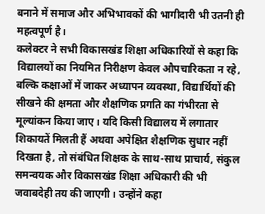बनाने में समाज और अभिभावकों की भागीदारी भी उतनी ही महत्वपूर्ण है।
कलेक्टर ने सभी विकासखंड शिक्षा अधिकारियों से कहा कि विद्यालयों का नियमित निरीक्षण केवल औपचारिकता न रहे, बल्कि कक्षाओं में जाकर अध्यापन व्यवस्था, विद्यार्थियों की सीखने की क्षमता और शैक्षणिक प्रगति का गंभीरता से मूल्यांकन किया जाए। यदि किसी विद्यालय में लगातार शिकायतें मिलती हैं अथवा अपेक्षित शैक्षणिक सुधार नहीं दिखता है, तो संबंधित शिक्षक के साथ-साथ प्राचार्य, संकुल समन्वयक और विकासखंड शिक्षा अधिकारी की भी जवाबदेही तय की जाएगी। उन्होंने कहा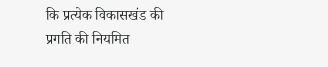कि प्रत्येक विकासखंड की प्रगति की नियमित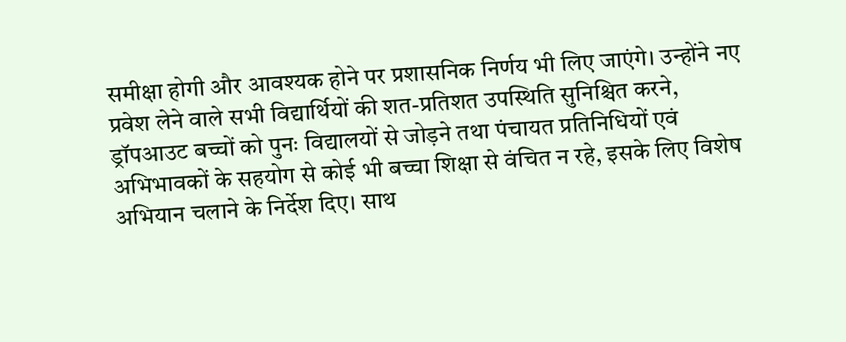समीक्षा होगी और आवश्यक होने पर प्रशासनिक निर्णय भी लिए जाएंगे। उन्होंने नए प्रवेश लेने वाले सभी विद्यार्थियों की शत-प्रतिशत उपस्थिति सुनिश्चित करने, ड्रॉपआउट बच्चों को पुनः विद्यालयों से जोड़ने तथा पंचायत प्रतिनिधियों एवं अभिभावकों के सहयोग से कोई भी बच्चा शिक्षा से वंचित न रहे, इसके लिए विशेष अभियान चलाने के निर्देश दिए। साथ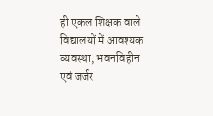ही एकल शिक्षक वाले विद्यालयों में आवश्यक व्यवस्था, भवनविहीन एवं जर्जर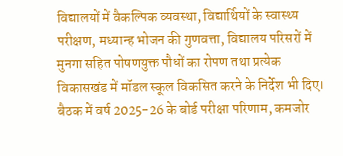विद्यालयों में वैकल्पिक व्यवस्था, विद्यार्थियों के स्वास्थ्य परीक्षण, मध्यान्ह भोजन की गुणवत्ता, विद्यालय परिसरों में मुनगा सहित पोषणयुक्त पौधों का रोपण तथा प्रत्येक विकासखंड में मॉडल स्कूल विकसित करने के निर्देश भी दिए।
बैठक में वर्ष 2025-26 के बोर्ड परीक्षा परिणाम, कमजोर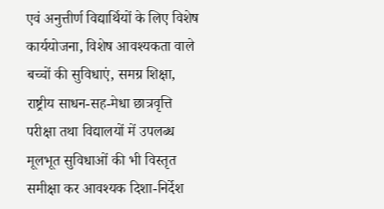एवं अनुत्तीर्ण विद्यार्थियों के लिए विशेष कार्ययोजना, विशेष आवश्यकता वाले बच्चों की सुविधाएं, समग्र शिक्षा, राष्ट्रीय साधन-सह-मेधा छात्रवृत्ति परीक्षा तथा विद्यालयों में उपलब्ध मूलभूत सुविधाओं की भी विस्तृत समीक्षा कर आवश्यक दिशा-निर्देश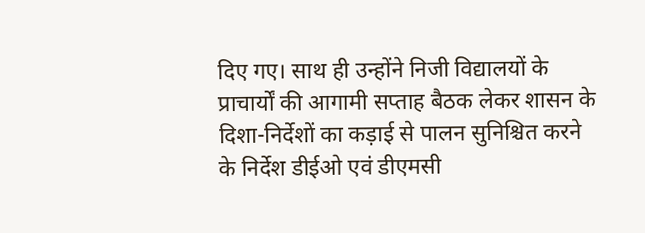दिए गए। साथ ही उन्होंने निजी विद्यालयों के प्राचार्यों की आगामी सप्ताह बैठक लेकर शासन के दिशा-निर्देशों का कड़ाई से पालन सुनिश्चित करने के निर्देश डीईओ एवं डीएमसी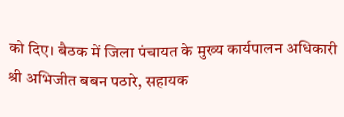को दिए। बैठक में जिला पंचायत के मुख्य कार्यपालन अधिकारी श्री अभिजीत बबन पठारे, सहायक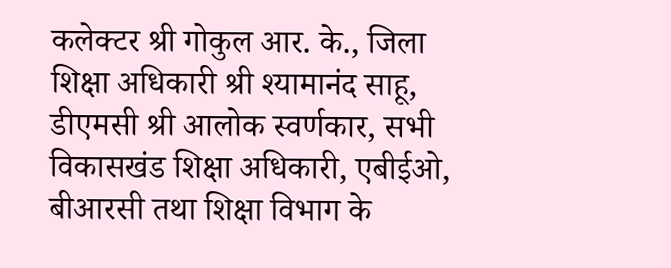कलेक्टर श्री गोकुल आर. के., जिला शिक्षा अधिकारी श्री श्यामानंद साहू, डीएमसी श्री आलोक स्वर्णकार, सभी विकासखंड शिक्षा अधिकारी, एबीईओ, बीआरसी तथा शिक्षा विभाग के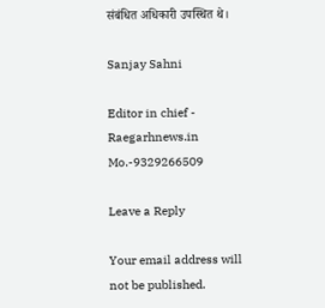संबंधित अधिकारी उपस्थित थे।

Sanjay Sahni

Editor in chief - Raegarhnews.in Mo.-9329266509

Leave a Reply

Your email address will not be published.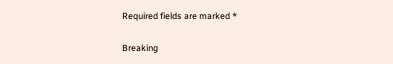Required fields are marked *

Breaking